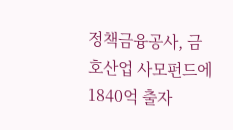정책금융공사, 금호산업 사모펀드에 1840억 출자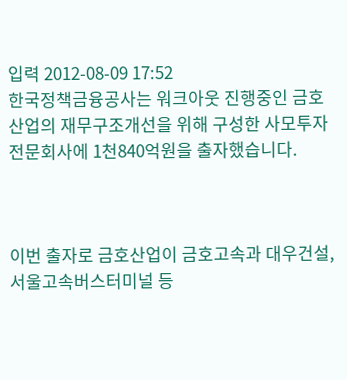입력 2012-08-09 17:52
한국정책금융공사는 워크아웃 진행중인 금호산업의 재무구조개선을 위해 구성한 사모투자전문회사에 1천840억원을 출자했습니다.



이번 출자로 금호산업이 금호고속과 대우건설, 서울고속버스터미널 등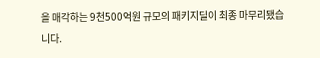을 매각하는 9천500억원 규모의 패키지딜이 최종 마무리됐습니다.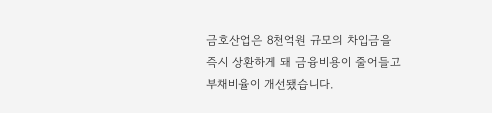금호산업은 8천억원 규모의 차입금을 즉시 상환하게 돼 금융비용이 줄어들고 부채비율이 개선됐습니다.